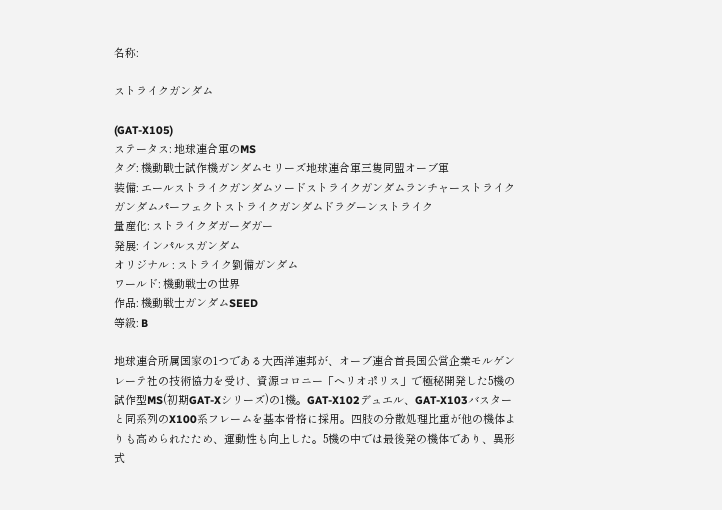名称:

ストライクガンダム

(GAT-X105)
ステータス: 地球連合軍のMS
タグ: 機動戰士試作機ガンダムセリーズ地球連合軍三隻同盟オーブ軍
装備: エールストライクガンダムソードストライクガンダムランチャーストライクガンダムパーフェクトストライクガンダムドラグーンストライク
量産化: ストライクダガーダガー
発展: インパルスガンダム
オリジナル : ストライク劉備ガンダム
ワールド: 機動戦士の世界
作品: 機動戦士ガンダムSEED
等級: B

地球連合所属国家の1つである大西洋連邦が、オーブ連合首長国公営企業モルゲンレーテ社の技術協力を受け、資源コロニー「ヘリオポリス」で極秘開発した5機の試作型MS(初期GAT-Xシリーズ)の1機。GAT-X102デュエル、GAT-X103バスターと同系列のX100系フレームを基本骨格に採用。四肢の分散処理比重が他の機体よりも高められたため、運動性も向上した。5機の中では最後発の機体であり、異形式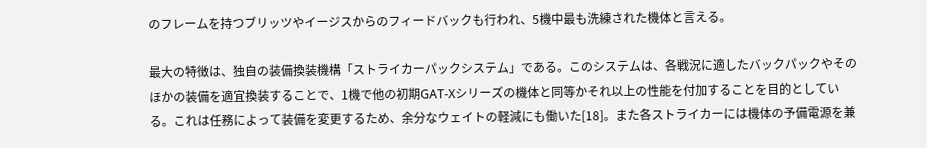のフレームを持つブリッツやイージスからのフィードバックも行われ、5機中最も洗練された機体と言える。

最大の特徴は、独自の装備換装機構「ストライカーパックシステム」である。このシステムは、各戦況に適したバックパックやそのほかの装備を適宜換装することで、1機で他の初期GAT-Xシリーズの機体と同等かそれ以上の性能を付加することを目的としている。これは任務によって装備を変更するため、余分なウェイトの軽減にも働いた[18]。また各ストライカーには機体の予備電源を兼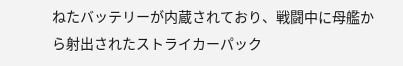ねたバッテリーが内蔵されており、戦闘中に母艦から射出されたストライカーパック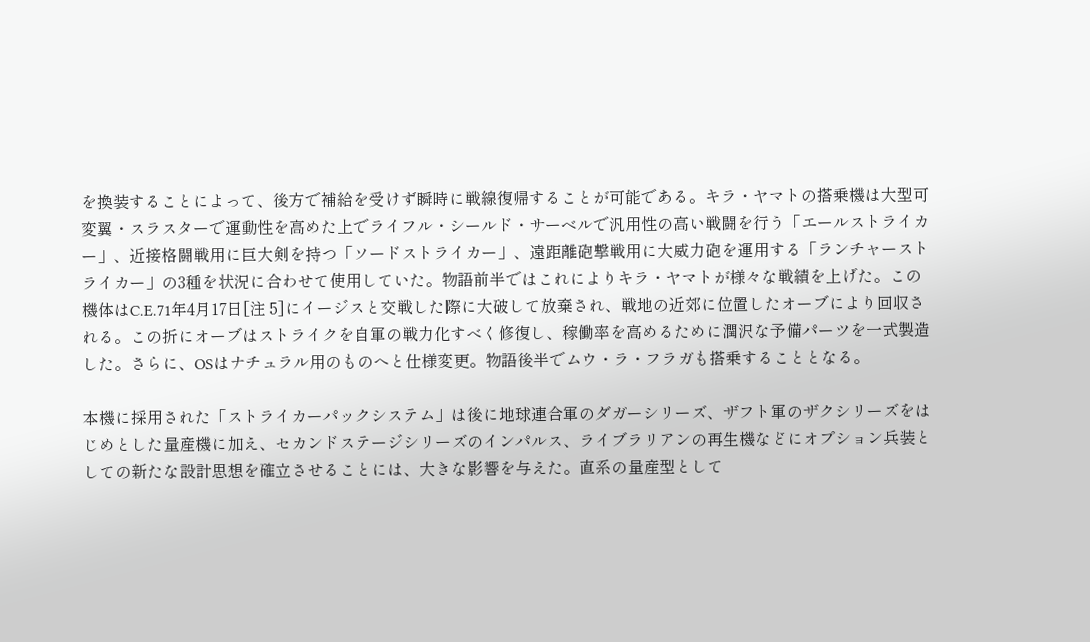を換装することによって、後方で補給を受けず瞬時に戦線復帰することが可能である。キラ・ヤマトの搭乗機は大型可変翼・スラスターで運動性を高めた上でライフル・シールド・サーベルで汎用性の高い戦闘を行う「エールストライカー」、近接格闘戦用に巨大剣を持つ「ソードストライカー」、遠距離砲撃戦用に大威力砲を運用する「ランチャーストライカー」の3種を状況に合わせて使用していた。物語前半ではこれによりキラ・ヤマトが様々な戦績を上げた。この機体はC.E.71年4月17日[注 5]にイージスと交戦した際に大破して放棄され、戦地の近郊に位置したオーブにより回収される。この折にオーブはストライクを自軍の戦力化すべく修復し、稼働率を高めるために潤沢な予備パーツを一式製造した。さらに、OSはナチュラル用のものへと仕様変更。物語後半でムウ・ラ・フラガも搭乗することとなる。

本機に採用された「ストライカーパックシステム」は後に地球連合軍のダガーシリーズ、ザフト軍のザクシリーズをはじめとした量産機に加え、セカンドステージシリーズのインパルス、ライブラリアンの再生機などにオプション兵装としての新たな設計思想を確立させることには、大きな影響を与えた。直系の量産型として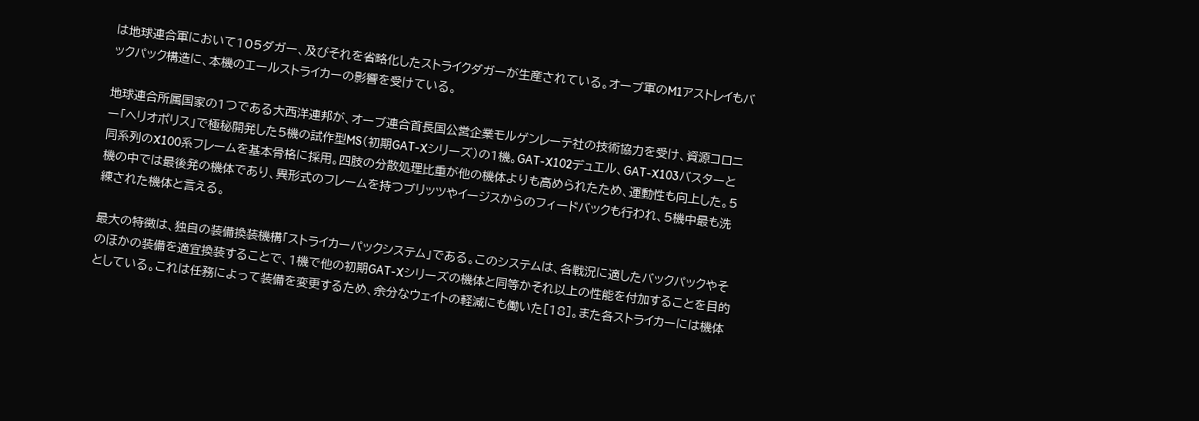は地球連合軍において105ダガー、及びそれを省略化したストライクダガーが生産されている。オーブ軍のM1アストレイもバックパック構造に、本機のエールストライカーの影響を受けている。

地球連合所属国家の1つである大西洋連邦が、オーブ連合首長国公営企業モルゲンレーテ社の技術協力を受け、資源コロニー「ヘリオポリス」で極秘開発した5機の試作型MS(初期GAT-Xシリーズ)の1機。GAT-X102デュエル、GAT-X103バスターと同系列のX100系フレームを基本骨格に採用。四肢の分散処理比重が他の機体よりも高められたため、運動性も向上した。5機の中では最後発の機体であり、異形式のフレームを持つブリッツやイージスからのフィードバックも行われ、5機中最も洗練された機体と言える。

最大の特徴は、独自の装備換装機構「ストライカーパックシステム」である。このシステムは、各戦況に適したバックパックやそのほかの装備を適宜換装することで、1機で他の初期GAT-Xシリーズの機体と同等かそれ以上の性能を付加することを目的としている。これは任務によって装備を変更するため、余分なウェイトの軽減にも働いた[18]。また各ストライカーには機体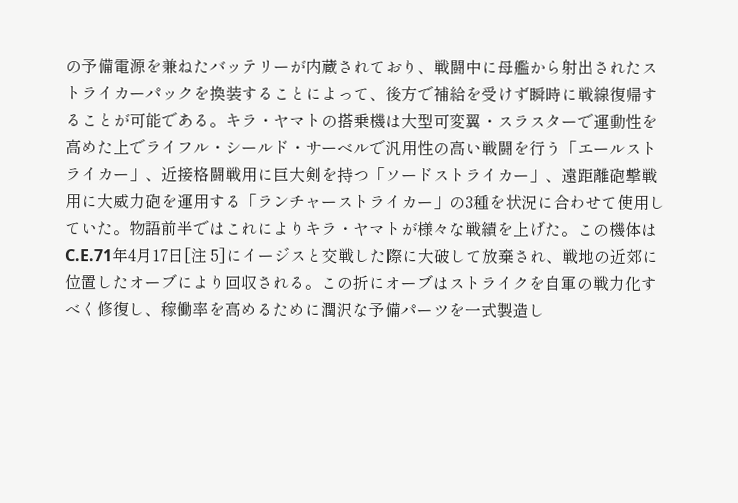の予備電源を兼ねたバッテリーが内蔵されており、戦闘中に母艦から射出されたストライカーパックを換装することによって、後方で補給を受けず瞬時に戦線復帰することが可能である。キラ・ヤマトの搭乗機は大型可変翼・スラスターで運動性を高めた上でライフル・シールド・サーベルで汎用性の高い戦闘を行う「エールストライカー」、近接格闘戦用に巨大剣を持つ「ソードストライカー」、遠距離砲撃戦用に大威力砲を運用する「ランチャーストライカー」の3種を状況に合わせて使用していた。物語前半ではこれによりキラ・ヤマトが様々な戦績を上げた。この機体はC.E.71年4月17日[注 5]にイージスと交戦した際に大破して放棄され、戦地の近郊に位置したオーブにより回収される。この折にオーブはストライクを自軍の戦力化すべく修復し、稼働率を高めるために潤沢な予備パーツを一式製造し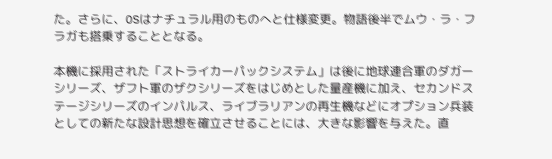た。さらに、OSはナチュラル用のものへと仕様変更。物語後半でムウ・ラ・フラガも搭乗することとなる。

本機に採用された「ストライカーパックシステム」は後に地球連合軍のダガーシリーズ、ザフト軍のザクシリーズをはじめとした量産機に加え、セカンドステージシリーズのインパルス、ライブラリアンの再生機などにオプション兵装としての新たな設計思想を確立させることには、大きな影響を与えた。直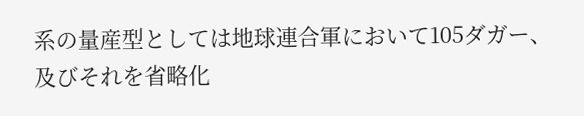系の量産型としては地球連合軍において105ダガー、及びそれを省略化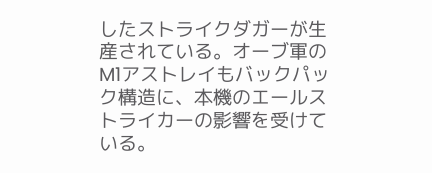したストライクダガーが生産されている。オーブ軍のM1アストレイもバックパック構造に、本機のエールストライカーの影響を受けている。